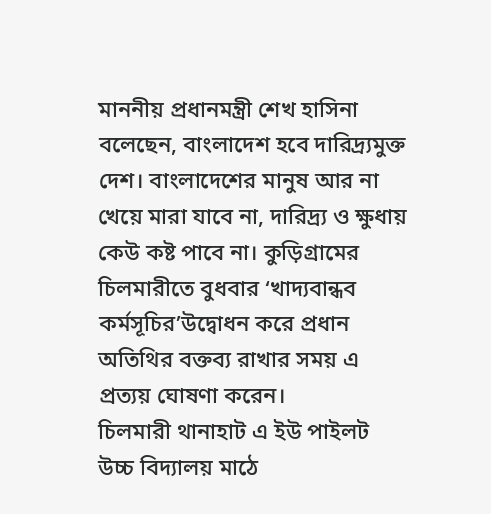মাননীয় প্রধানমন্ত্রী শেখ হাসিনা বলেছেন, বাংলাদেশ হবে দারিদ্র্যমুক্ত দেশ। বাংলাদেশের মানুষ আর না খেয়ে মারা যাবে না, দারিদ্র্য ও ক্ষুধায় কেউ কষ্ট পাবে না। কুড়িগ্রামের চিলমারীতে বুধবার ‘খাদ্যবান্ধব কর্মসূচির’উদ্বোধন করে প্রধান অতিথির বক্তব্য রাখার সময় এ প্রত্যয় ঘোষণা করেন।
চিলমারী থানাহাট এ ইউ পাইলট উচ্চ বিদ্যালয় মাঠে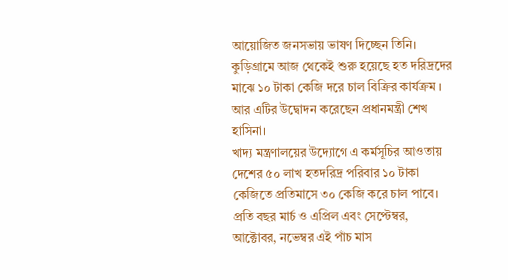আয়োজিত জনসভায় ভাষণ দিচ্ছেন তিনি। কুড়িগ্রামে আজ থেকেই শুরু হয়েছে হত দরিদ্রদের মাঝে ১০ টাকা কেজি দরে চাল বিক্রির কার্যক্রম । আর এটির উদ্বোদন করেছেন প্রধানমন্ত্রী শেখ হাসিনা।
খাদ্য মন্ত্রণালয়ের উদ্যোগে এ কর্মসূচির আওতায় দেশের ৫০ লাখ হতদরিদ্র পরিবার ১০ টাকা কেজিতে প্রতিমাসে ৩০ কেজি করে চাল পাবে। প্রতি বছর মার্চ ও এপ্রিল এবং সেপ্টেম্বর, আক্টোবর, নভেম্বর এই পাঁচ মাস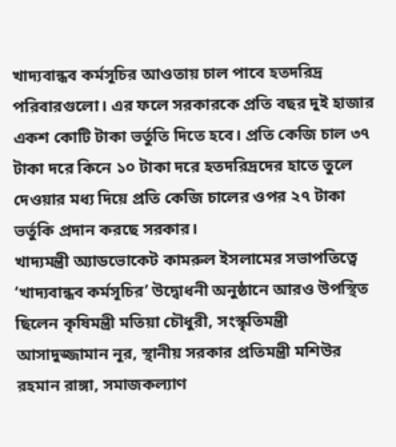খাদ্যবান্ধব কর্মসূচির আওতায় চাল পাবে হতদরিদ্র পরিবারগুলো। এর ফলে সরকারকে প্রতি বছর দুই হাজার একশ কোটি টাকা ভর্তুতি দিতে হবে। প্রতি কেজি চাল ৩৭ টাকা দরে কিনে ১০ টাকা দরে হতদরিদ্রদের হাতে তুলে দেওয়ার মধ্য দিয়ে প্রতি কেজি চালের ওপর ২৭ টাকা ভর্তুকি প্রদান করছে সরকার।
খাদ্যমন্ত্রী অ্যাডভোকেট কামরুল ইসলামের সভাপতিত্বে ‘খাদ্যবান্ধব কর্মসূচির’ উদ্বোধনী অনুষ্ঠানে আরও উপস্থিত ছিলেন কৃষিমন্ত্রী মতিয়া চৌধুরী, সংস্কৃতিমন্ত্রী আসাদুজ্জামান নূর, স্থানীয় সরকার প্রতিমন্ত্রী মশিউর রহমান রাঙ্গা, সমাজকল্যাণ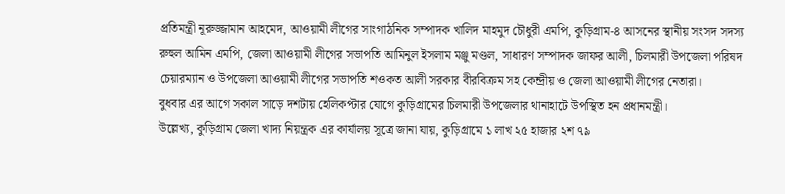প্রতিমন্ত্রী নূরুজ্জামান আহমেদ, আওয়ামী লীগের সাংগাঠনিক সম্পাদক খালিদ মাহমুদ চৌধুরী এমপি, কুড়িগ্রাম-৪ আসনের স্থানীয় সংসদ সদস্য রুহুল আমিন এমপি, জেলা আওয়ামী লীগের সভাপতি আমিনুল ইসলাম মঞ্জু মণ্ডল, সাধারণ সম্পাদক জাফর আলী, চিলমারী উপজেলা পরিষদ চেয়ারম্যান ও উপজেলা আওয়ামী লীগের সভাপতি শওকত আলী সরকার বীরবিক্রম সহ কেন্দ্রীয় ও জেলা আওয়ামী লীগের নেতারা।
বুধবার এর আগে সকাল সাড়ে দশটায় হেলিকপ্টার যোগে কুড়িগ্রামের চিলমারী উপজেলার থানাহাটে উপস্থিত হন প্রধানমন্ত্রী।
উল্লেখ্য, কুড়িগ্রাম জেলা খাদ্য নিয়ন্ত্রক এর কার্যালয় সূত্রে জানা যায়, কুড়িগ্রামে ১ লাখ ২৫ হাজার ২শ ৭৯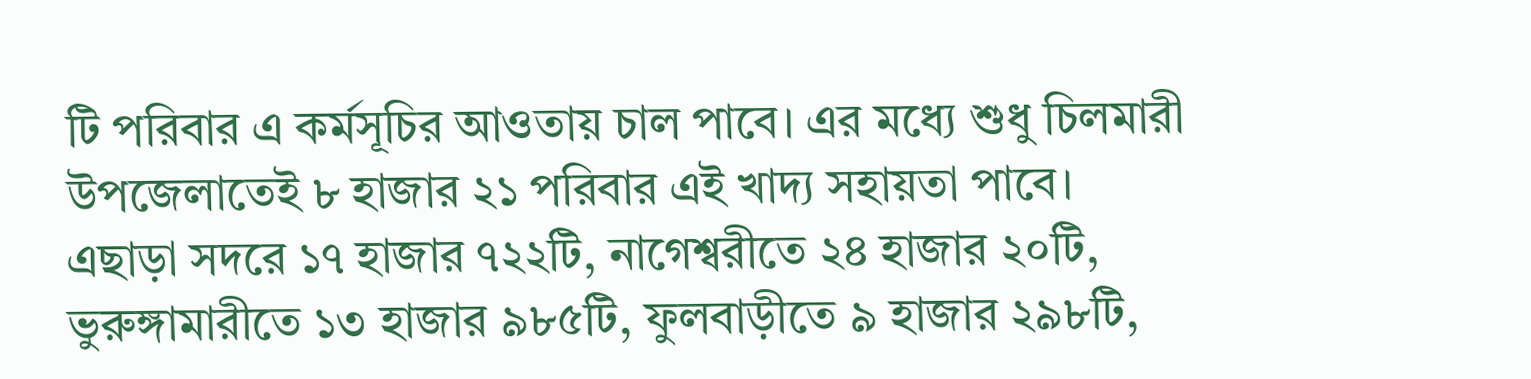টি পরিবার এ কর্মসূচির আওতায় চাল পাবে। এর মধ্যে শুধু চিলমারী উপজেলাতেই ৮ হাজার ২১ পরিবার এই খাদ্য সহায়তা পাবে।
এছাড়া সদরে ১৭ হাজার ৭২২টি, নাগেশ্বরীতে ২৪ হাজার ২০টি, ভুরুঙ্গামারীতে ১৩ হাজার ৯৮৫টি, ফুলবাড়ীতে ৯ হাজার ২৯৮টি,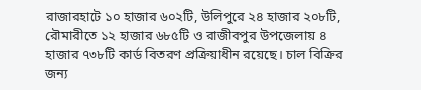রাজারহাটে ১০ হাজার ৬০২টি, উলিপুরে ২৪ হাজার ২০৮টি, রৌমারীতে ১২ হাজার ৬৮৫টি ও রাজীবপুর উপজেলায় ৪ হাজার ৭৩৮টি কার্ড বিতরণ প্রক্রিয়াধীন রয়েছে। চাল বিক্রির জন্য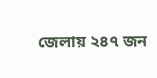জেলায় ২৪৭ জন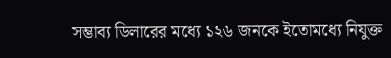সম্ভাব্য ডিলারের মধ্যে ১২৬ জনকে ইতোমধ্যে নিযুক্ত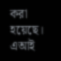করা হয়েছে।
এআই